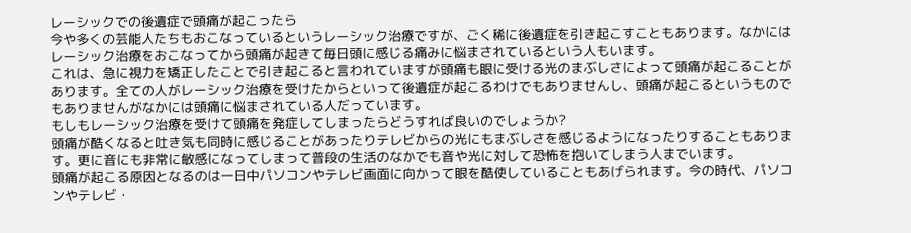レーシックでの後遺症で頭痛が起こったら
今や多くの芸能人たちもおこなっているというレーシック治療ですが、ごく稀に後遺症を引き起こすこともあります。なかにはレーシック治療をおこなってから頭痛が起きて毎日頭に感じる痛みに悩まされているという人もいます。
これは、急に視力を矯正したことで引き起こると言われていますが頭痛も眼に受ける光のまぶしさによって頭痛が起こることがあります。全ての人がレーシック治療を受けたからといって後遺症が起こるわけでもありませんし、頭痛が起こるというものでもありませんがなかには頭痛に悩まされている人だっています。
もしもレーシック治療を受けて頭痛を発症してしまったらどうすれば良いのでしょうか?
頭痛が酷くなると吐き気も同時に感じることがあったりテレビからの光にもまぶしさを感じるようになったりすることもあります。更に音にも非常に敏感になってしまって普段の生活のなかでも音や光に対して恐怖を抱いてしまう人までいます。
頭痛が起こる原因となるのは一日中パソコンやテレビ画面に向かって眼を酷使していることもあげられます。今の時代、パソコンやテレビ・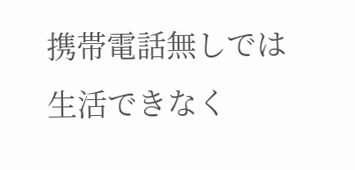携帯電話無しでは生活できなく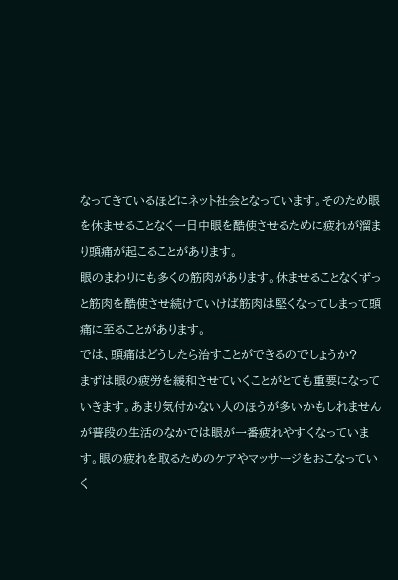なってきているほどにネット社会となっています。そのため眼を休ませることなく一日中眼を酷使させるために疲れが溜まり頭痛が起こることがあります。
眼のまわりにも多くの筋肉があります。休ませることなくずっと筋肉を酷使させ続けていけば筋肉は堅くなってしまって頭痛に至ることがあります。
では、頭痛はどうしたら治すことができるのでしょうか?
まずは眼の疲労を緩和させていくことがとても重要になっていきます。あまり気付かない人のほうが多いかもしれませんが普段の生活のなかでは眼が一番疲れやすくなっています。眼の疲れを取るためのケアやマッサージをおこなっていく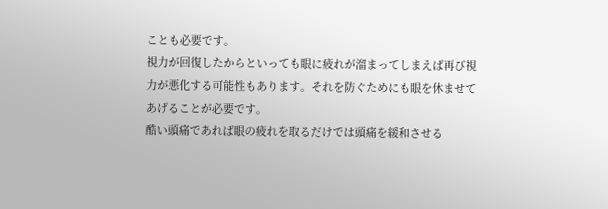ことも必要です。
視力が回復したからといっても眼に疲れが溜まってしまえば再び視力が悪化する可能性もあります。それを防ぐためにも眼を休ませてあげることが必要です。
酷い頭痛であれば眼の疲れを取るだけでは頭痛を緩和させる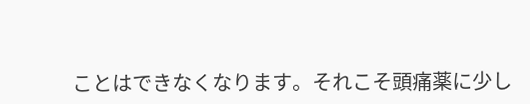ことはできなくなります。それこそ頭痛薬に少し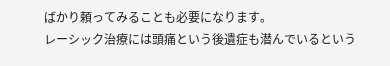ばかり頼ってみることも必要になります。
レーシック治療には頭痛という後遺症も潜んでいるという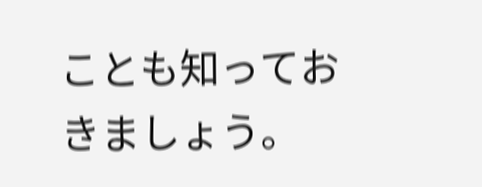ことも知っておきましょう。